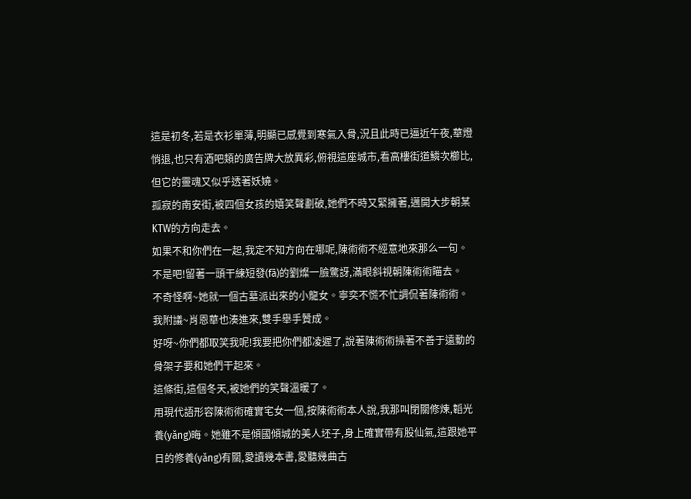這是初冬,若是衣衫單薄,明顯已感覺到寒氣入骨,況且此時已逼近午夜,華燈悄退,也只有酒吧類的廣告牌大放異彩,俯視這座城市,看高樓街道鱗次櫛比,但它的靈魂又似乎透著妖嬈。
孤寂的南安街,被四個女孩的嬉笑聲劃破,她們不時又緊擁著,邁開大步朝某KTW的方向走去。
如果不和你們在一起,我定不知方向在哪呢,陳術術不經意地來那么一句。
不是吧!留著一頭干練短發(fā)的劉燦一臉驚訝,滿眼斜視朝陳術術瞄去。
不奇怪啊~她就一個古墓派出來的小龍女。寧奕不慌不忙調侃著陳術術。
我附議~肖恩華也湊進來,雙手舉手贊成。
好呀~你們都取笑我呢!我要把你們都凌遲了,說著陳術術操著不善于遠動的骨架子要和她們干起來。
這條街,這個冬天,被她們的笑聲溫暖了。
用現代語形容陳術術確實宅女一個,按陳術術本人說,我那叫閉關修煉,韜光養(yǎng)晦。她雖不是傾國傾城的美人坯子,身上確實帶有股仙氣,這跟她平日的修養(yǎng)有關,愛讀幾本書,愛聽幾曲古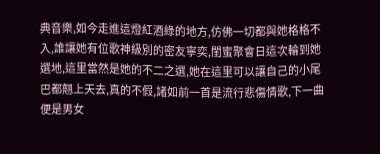典音樂,如今走進這燈紅酒綠的地方,仿佛一切都與她格格不入,誰讓她有位歌神級別的密友寧奕,閨蜜聚會日這次輪到她選地,這里當然是她的不二之選,她在這里可以讓自己的小尾巴都翹上天去,真的不假,諸如前一首是流行悲傷情歌,下一曲便是男女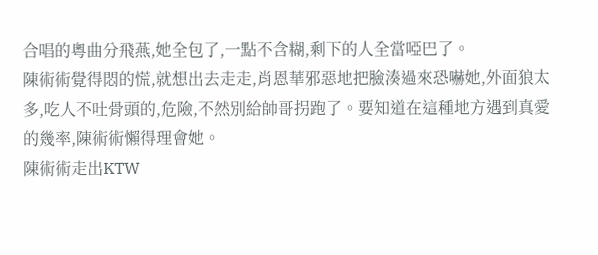合唱的粵曲分飛燕,她全包了,一點不含糊,剩下的人全當啞巴了。
陳術術覺得悶的慌,就想出去走走,肖恩華邪惡地把臉湊過來恐嚇她,外面狼太多,吃人不吐骨頭的,危險,不然別給帥哥拐跑了。要知道在這種地方遇到真愛的幾率,陳術術懶得理會她。
陳術術走出KTW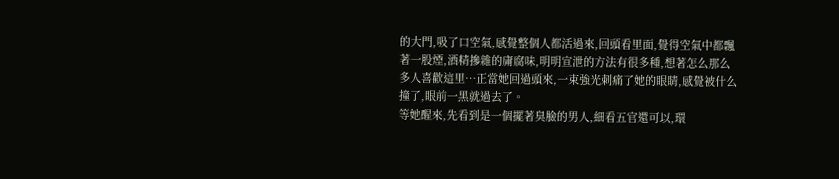的大門,吸了口空氣,感覺整個人都活過來,回頭看里面,覺得空氣中都飄著一股煙,酒精摻雜的庸腐味,明明宣泄的方法有很多種,想著怎么那么多人喜歡這里…正當她回過頭來,一束強光刺痛了她的眼睛,感覺被什么撞了,眼前一黑就過去了。
等她醒來,先看到是一個擺著臭臉的男人,細看五官還可以,環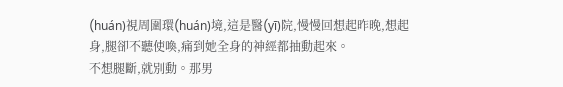(huán)視周圍環(huán)境,這是醫(yī)院,慢慢回想起昨晚,想起身,腿卻不聽使喚,痛到她全身的神經都抽動起來。
不想腿斷,就別動。那男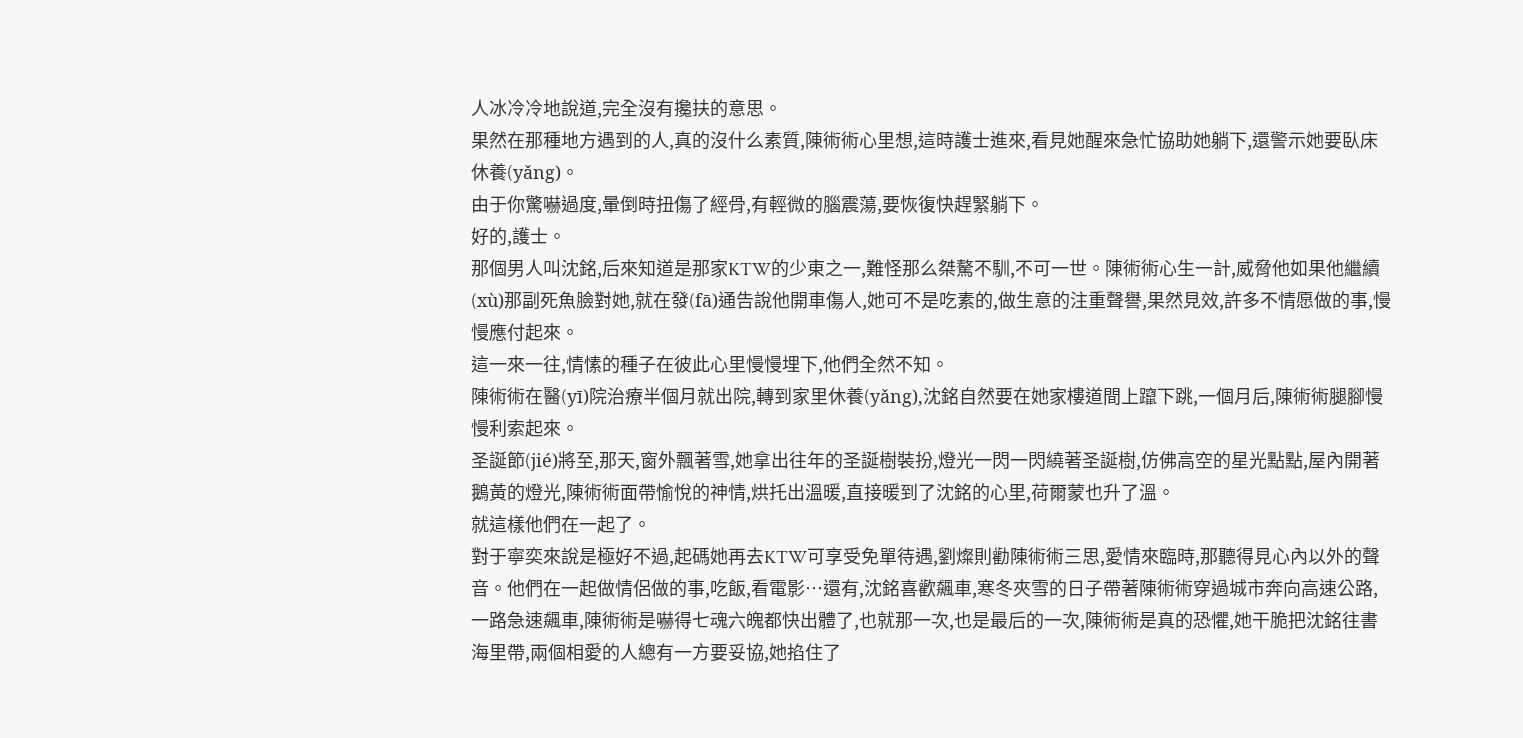人冰冷冷地說道,完全沒有攙扶的意思。
果然在那種地方遇到的人,真的沒什么素質,陳術術心里想,這時護士進來,看見她醒來急忙協助她躺下,還警示她要臥床休養(yǎng)。
由于你驚嚇過度,暈倒時扭傷了經骨,有輕微的腦震蕩,要恢復快趕緊躺下。
好的,護士。
那個男人叫沈銘,后來知道是那家KTW的少東之一,難怪那么桀驁不馴,不可一世。陳術術心生一計,威脅他如果他繼續(xù)那副死魚臉對她,就在發(fā)通告說他開車傷人,她可不是吃素的,做生意的注重聲譽,果然見效,許多不情愿做的事,慢慢應付起來。
這一來一往,情愫的種子在彼此心里慢慢埋下,他們全然不知。
陳術術在醫(yī)院治療半個月就出院,轉到家里休養(yǎng),沈銘自然要在她家樓道間上躥下跳,一個月后,陳術術腿腳慢慢利索起來。
圣誕節(jié)將至,那天,窗外飄著雪,她拿出往年的圣誕樹裝扮,燈光一閃一閃繞著圣誕樹,仿佛高空的星光點點,屋內開著鵝黃的燈光,陳術術面帶愉悅的神情,烘托出溫暖,直接暖到了沈銘的心里,荷爾蒙也升了溫。
就這樣他們在一起了。
對于寧奕來說是極好不過,起碼她再去KTW可享受免單待遇,劉燦則勸陳術術三思,愛情來臨時,那聽得見心內以外的聲音。他們在一起做情侶做的事,吃飯,看電影…還有,沈銘喜歡飆車,寒冬夾雪的日子帶著陳術術穿過城市奔向高速公路,一路急速飆車,陳術術是嚇得七魂六魄都快出體了,也就那一次,也是最后的一次,陳術術是真的恐懼,她干脆把沈銘往書海里帶,兩個相愛的人總有一方要妥協,她掐住了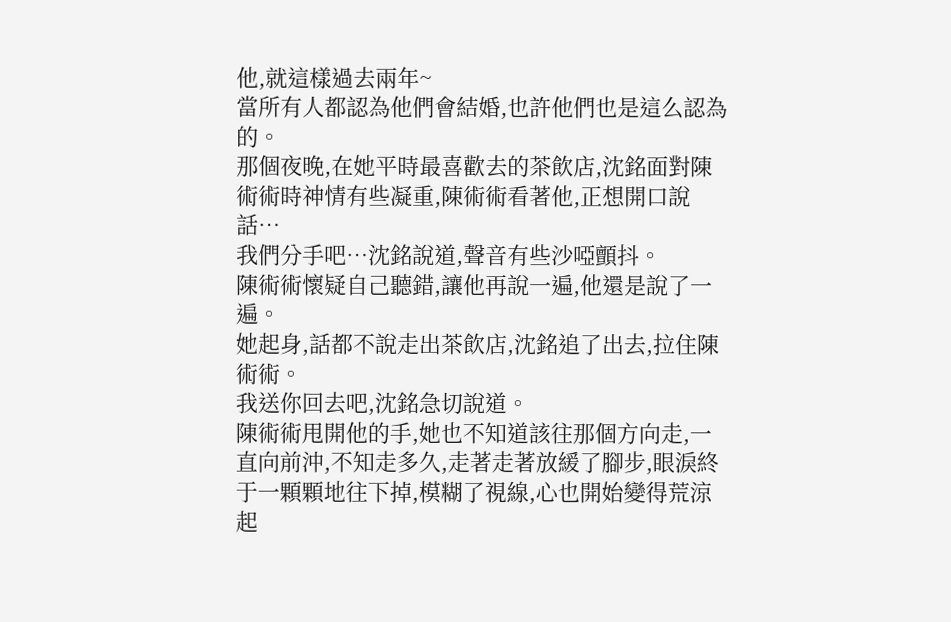他,就這樣過去兩年~
當所有人都認為他們會結婚,也許他們也是這么認為的。
那個夜晚,在她平時最喜歡去的茶飲店,沈銘面對陳術術時神情有些凝重,陳術術看著他,正想開口說話…
我們分手吧…沈銘說道,聲音有些沙啞顫抖。
陳術術懷疑自己聽錯,讓他再說一遍,他還是說了一遍。
她起身,話都不說走出茶飲店,沈銘追了出去,拉住陳術術。
我送你回去吧,沈銘急切說道。
陳術術甩開他的手,她也不知道該往那個方向走,一直向前沖,不知走多久,走著走著放緩了腳步,眼淚終于一顆顆地往下掉,模糊了視線,心也開始變得荒涼起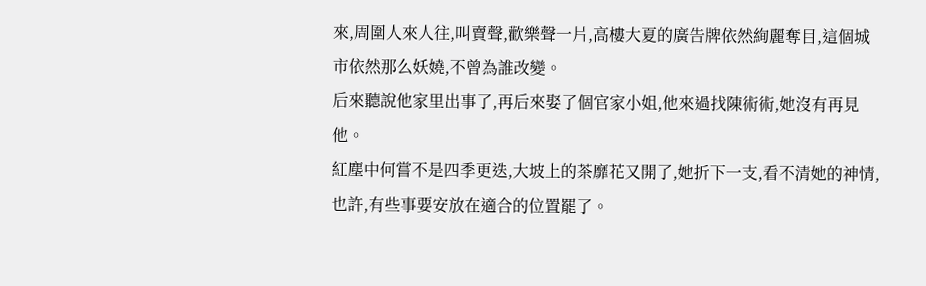來,周圍人來人往,叫賣聲,歡樂聲一片,高樓大夏的廣告牌依然絢麗奪目,這個城市依然那么妖嬈,不曾為誰改變。
后來聽說他家里出事了,再后來娶了個官家小姐,他來過找陳術術,她沒有再見他。
紅塵中何嘗不是四季更迭,大坡上的茶靡花又開了,她折下一支,看不清她的神情,也許,有些事要安放在適合的位置罷了。